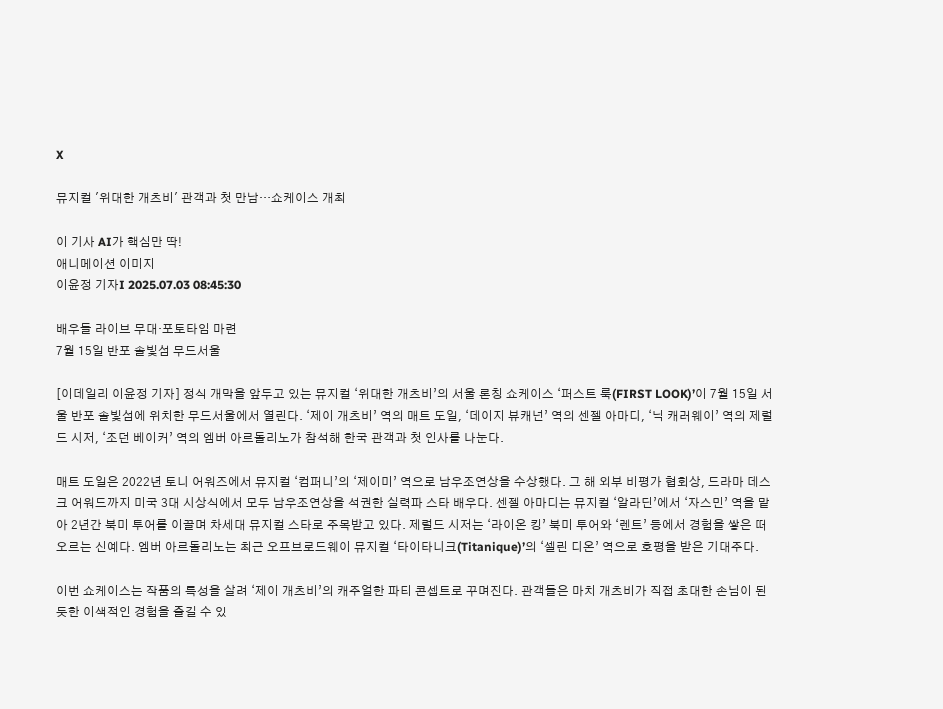X

뮤지컬 '위대한 개츠비' 관객과 첫 만남…쇼케이스 개최

이 기사 AI가 핵심만 딱!
애니메이션 이미지
이윤정 기자I 2025.07.03 08:45:30

배우들 라이브 무대·포토타임 마련
7월 15일 반포 솔빛섬 무드서울

[이데일리 이윤정 기자] 정식 개막을 앞두고 있는 뮤지컬 ‘위대한 개츠비’의 서울 론칭 쇼케이스 ‘퍼스트 룩(FIRST LOOK)’이 7월 15일 서울 반포 솔빛섬에 위치한 무드서울에서 열린다. ‘제이 개츠비’ 역의 매트 도일, ‘데이지 뷰캐넌’ 역의 센젤 아마디, ‘닉 캐러웨이’ 역의 제럴드 시저, ‘조던 베이커’ 역의 엠버 아르돌리노가 참석해 한국 관객과 첫 인사를 나눈다.

매트 도일은 2022년 토니 어워즈에서 뮤지컬 ‘컴퍼니’의 ‘제이미’ 역으로 남우조연상을 수상했다. 그 해 외부 비평가 협회상, 드라마 데스크 어워드까지 미국 3대 시상식에서 모두 남우조연상을 석권한 실력파 스타 배우다. 센젤 아마디는 뮤지컬 ‘알라딘’에서 ‘자스민’ 역을 맡아 2년간 북미 투어를 이끌며 차세대 뮤지컬 스타로 주목받고 있다. 제럴드 시저는 ‘라이온 킹’ 북미 투어와 ‘렌트’ 등에서 경험을 쌓은 떠오르는 신예다. 엠버 아르돌리노는 최근 오프브로드웨이 뮤지컬 ‘타이타니크(Titanique)’의 ‘셀린 디온’ 역으로 호평을 받은 기대주다.

이번 쇼케이스는 작품의 특성을 살려 ‘제이 개츠비’의 캐주얼한 파티 콘셉트로 꾸며진다. 관객들은 마치 개츠비가 직접 초대한 손님이 된 듯한 이색적인 경험을 즐길 수 있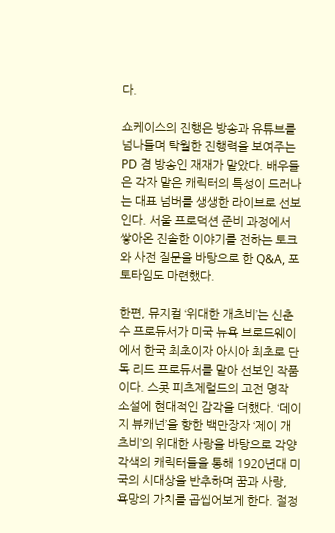다.

쇼케이스의 진행은 방송과 유튜브를 넘나들며 탁월한 진행력을 보여주는 PD 겸 방송인 재재가 맡았다. 배우들은 각자 맡은 캐릭터의 특성이 드러나는 대표 넘버를 생생한 라이브로 선보인다. 서울 프로덕션 준비 과정에서 쌓아온 진솔한 이야기를 전하는 토크와 사전 질문을 바탕으로 한 Q&A, 포토타임도 마련했다.

한편, 뮤지컬 ‘위대한 개츠비’는 신춘수 프로듀서가 미국 뉴욕 브로드웨이에서 한국 최초이자 아시아 최초로 단독 리드 프로듀서를 맡아 선보인 작품이다. 스콧 피츠제럴드의 고전 명작 소설에 현대적인 감각을 더했다. ‘데이지 뷰캐넌’을 향한 백만장자 ‘제이 개츠비’의 위대한 사랑을 바탕으로 각양각색의 캐릭터들을 통해 1920년대 미국의 시대상을 반추하며 꿈과 사랑, 욕망의 가치를 곱씹어보게 한다. 절정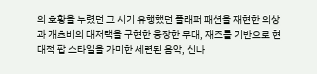의 호황을 누렸던 그 시기 유행했던 플래퍼 패션을 재현한 의상과 개츠비의 대저택을 구현한 웅장한 무대, 재즈를 기반으로 현대적 팝 스타일을 가미한 세련된 음악, 신나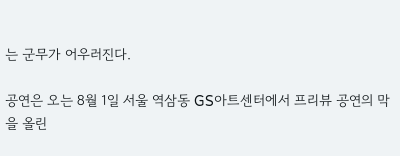는 군무가 어우러진다.

공연은 오는 8월 1일 서울 역삼동 GS아트센터에서 프리뷰 공연의 막을 올린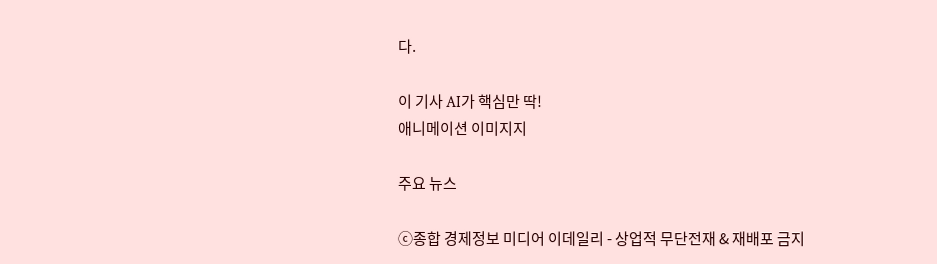다.

이 기사 AI가 핵심만 딱!
애니메이션 이미지지

주요 뉴스

ⓒ종합 경제정보 미디어 이데일리 - 상업적 무단전재 & 재배포 금지